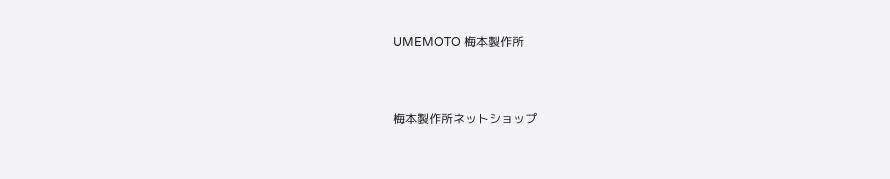UMEMOTO 梅本製作所


梅本製作所ネットショップ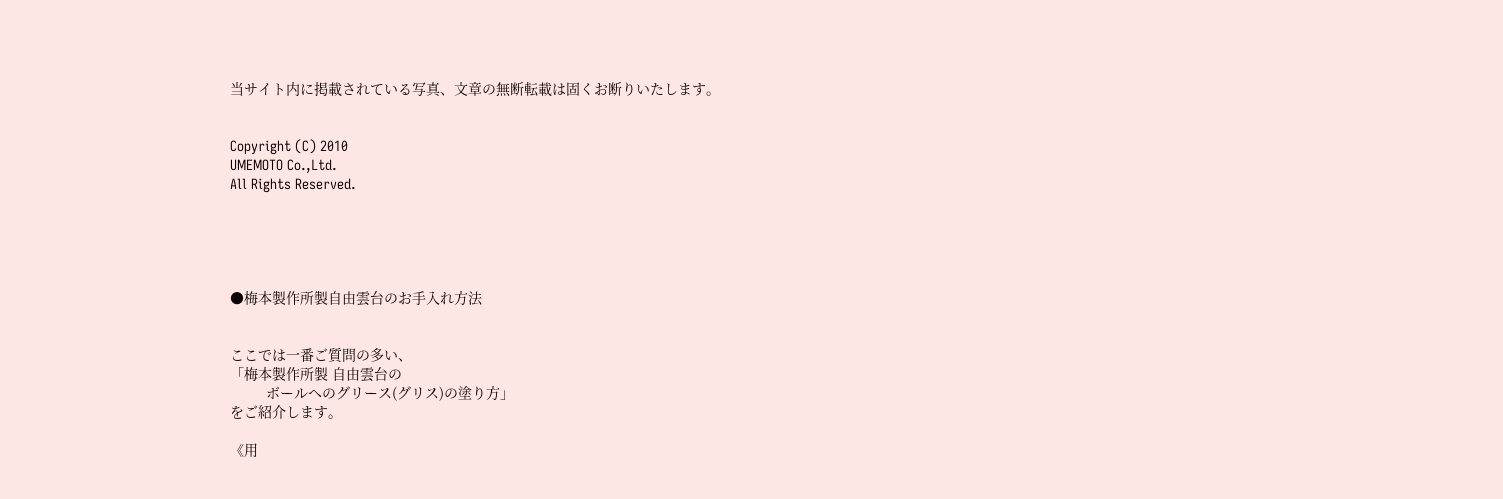当サイト内に掲載されている写真、文章の無断転載は固くお断りいたします。


Copyright (C) 2010
UMEMOTO Co.,Ltd.
All Rights Reserved.





●梅本製作所製自由雲台のお手入れ方法


ここでは一番ご質問の多い、
「梅本製作所製 自由雲台の
         ボールへのグリース(グリス)の塗り方」
をご紹介します。

《用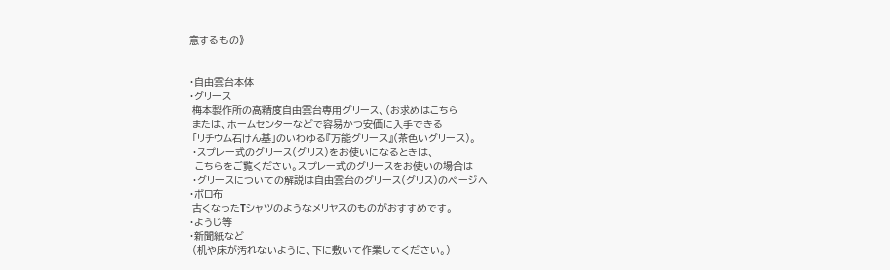意するもの》


・自由雲台本体
・グリース
 梅本製作所の高精度自由雲台専用グリース、(お求めはこちら
 または、ホームセンターなどで容易かつ安価に入手できる
 「リチウム石けん基」のいわゆる『万能グリース』(茶色いグリース)。
 ・スプレー式のグリース(グリス)をお使いになるときは、
  こちらをご覧ください。スプレー式のグリースをお使いの場合は
 ・グリースについての解説は自由雲台のグリース(グリス)のページへ
・ボロ布
 古くなったTシャツのようなメリヤスのものがおすすめです。
・ようじ等
・新聞紙など
 (机や床が汚れないように、下に敷いて作業してください。)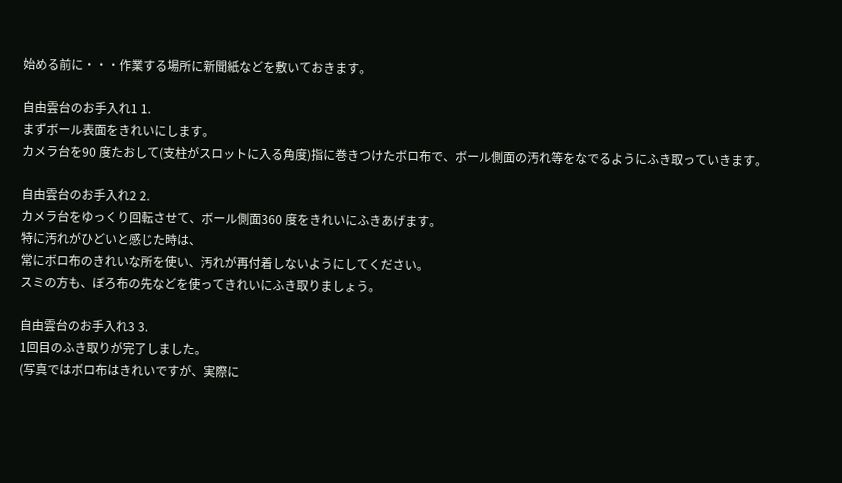始める前に・・・作業する場所に新聞紙などを敷いておきます。

自由雲台のお手入れ1 1.
まずボール表面をきれいにします。
カメラ台を90 度たおして(支柱がスロットに入る角度)指に巻きつけたボロ布で、ボール側面の汚れ等をなでるようにふき取っていきます。

自由雲台のお手入れ2 2.
カメラ台をゆっくり回転させて、ボール側面360 度をきれいにふきあげます。
特に汚れがひどいと感じた時は、
常にボロ布のきれいな所を使い、汚れが再付着しないようにしてください。
スミの方も、ぼろ布の先などを使ってきれいにふき取りましょう。

自由雲台のお手入れ3 3.
1回目のふき取りが完了しました。
(写真ではボロ布はきれいですが、実際に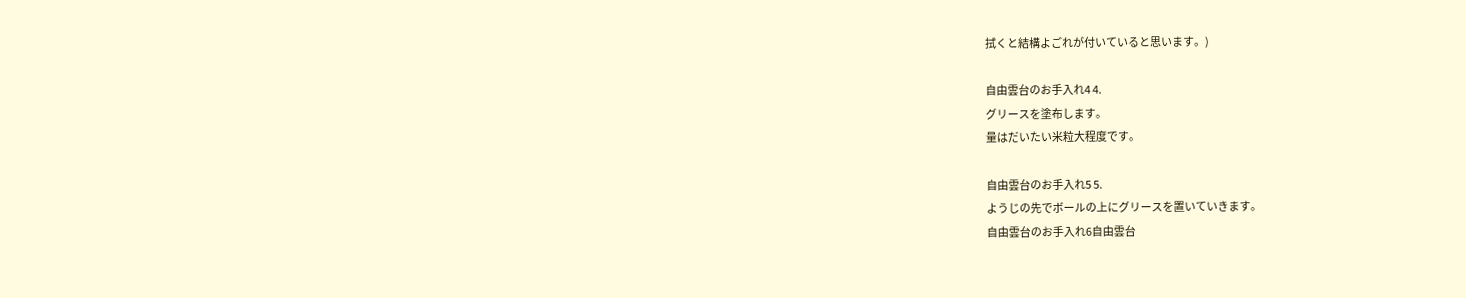拭くと結構よごれが付いていると思います。)

自由雲台のお手入れ4 4.
グリースを塗布します。
量はだいたい米粒大程度です。

自由雲台のお手入れ5 5.
ようじの先でボールの上にグリースを置いていきます。
自由雲台のお手入れ6自由雲台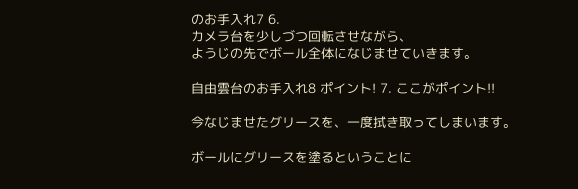のお手入れ7 6.
カメラ台を少しづつ回転させながら、
ようじの先でボール全体になじませていきます。

自由雲台のお手入れ8 ポイント! 7. ここがポイント!!

今なじませたグリースを、一度拭き取ってしまいます。

ボールにグリースを塗るということに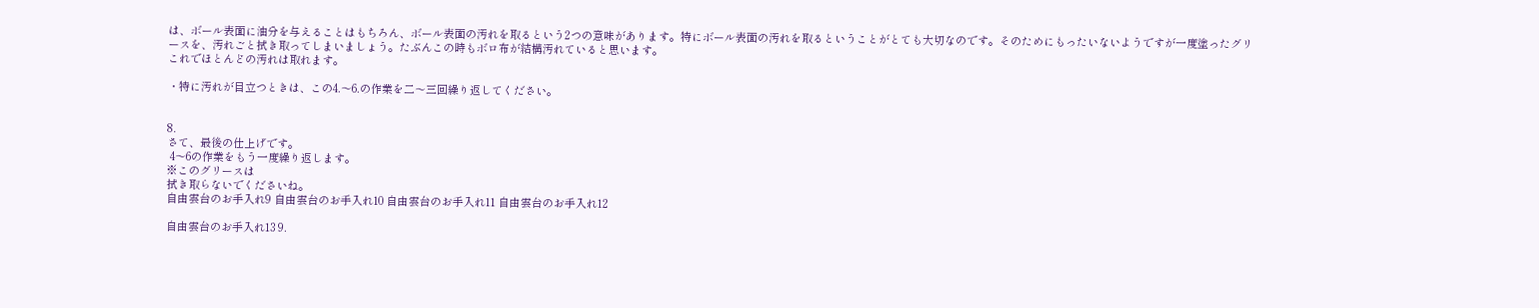は、ボール表面に油分を与えることはもちろん、ボール表面の汚れを取るという2つの意味があります。特にボール表面の汚れを取るということがとても大切なのです。そのためにもったいないようですが一度塗ったグリースを、汚れごと拭き取ってしまいましょう。たぶんこの時もボロ布が結構汚れていると思います。
これでほとんどの汚れは取れます。

・特に汚れが目立つときは、この4.〜6.の作業を二〜三回繰り返してください。


8.
さて、最後の仕上げです。
 4〜6の作業をもう一度繰り返します。
※このグリースは
拭き取らないでくださいね。
自由雲台のお手入れ9 自由雲台のお手入れ10 自由雲台のお手入れ11 自由雲台のお手入れ12

自由雲台のお手入れ13 9.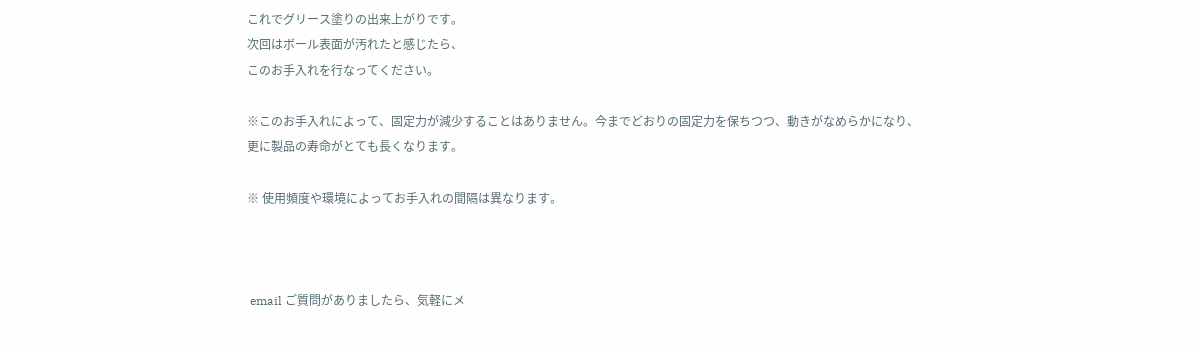これでグリース塗りの出来上がりです。
次回はボール表面が汚れたと感じたら、
このお手入れを行なってください。

※このお手入れによって、固定力が減少することはありません。今までどおりの固定力を保ちつつ、動きがなめらかになり、更に製品の寿命がとても長くなります。

※ 使用頻度や環境によってお手入れの間隔は異なります。



 email ご質問がありましたら、気軽にメ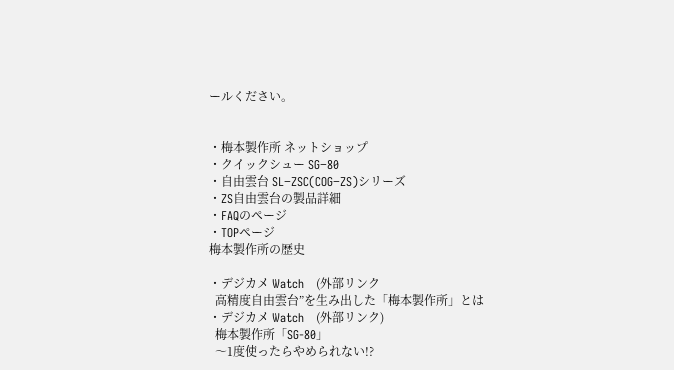ールください。


・梅本製作所 ネットショップ
・クイックシュー SG−80
・自由雲台 SL−ZSC(COG−ZS)シリーズ
・ZS自由雲台の製品詳細
・FAQのページ
・TOPページ
梅本製作所の歴史

・デジカメ Watch   (外部リンク
  高精度自由雲台”を生み出した「梅本製作所」とは
・デジカメ Watch   (外部リンク)
  梅本製作所「SG-80」
  〜1度使ったらやめられない!?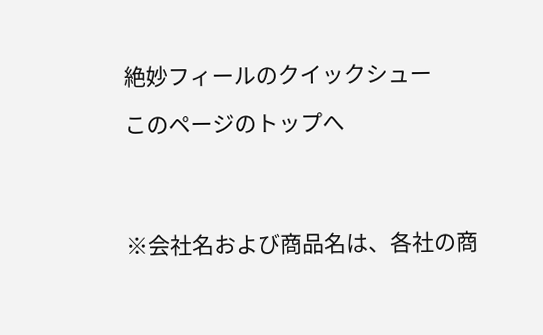絶妙フィールのクイックシュー

このページのトップへ




※会社名および商品名は、各社の商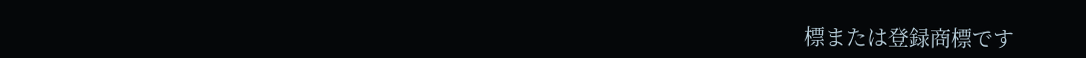標または登録商標です